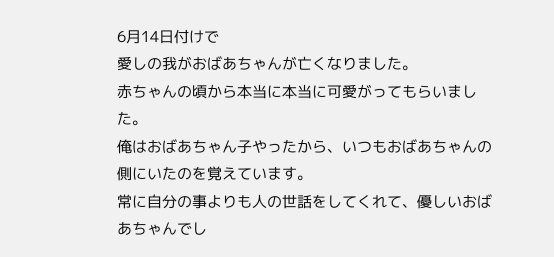6月14日付けで
愛しの我がおばあちゃんが亡くなりました。
赤ちゃんの頃から本当に本当に可愛がってもらいました。
俺はおばあちゃん子やったから、いつもおばあちゃんの側にいたのを覚えています。
常に自分の事よりも人の世話をしてくれて、優しいおばあちゃんでし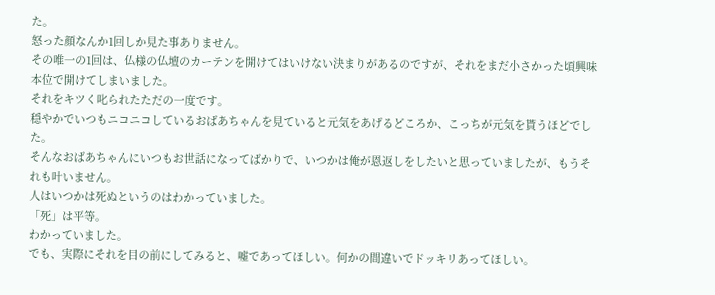た。
怒った顔なんか1回しか見た事ありません。
その唯一の1回は、仏様の仏壇のカーテンを開けてはいけない決まりがあるのですが、それをまだ小さかった頃興味本位で開けてしまいました。
それをキツく叱られたただの一度です。
穏やかでいつもニコニコしているおばあちゃんを見ていると元気をあげるどころか、こっちが元気を貰うほどでした。
そんなおばあちゃんにいつもお世話になってばかりで、いつかは俺が恩返しをしたいと思っていましたが、もうそれも叶いません。
人はいつかは死ぬというのはわかっていました。
「死」は平等。
わかっていました。
でも、実際にそれを目の前にしてみると、嘘であってほしい。何かの間違いでドッキリあってほしい。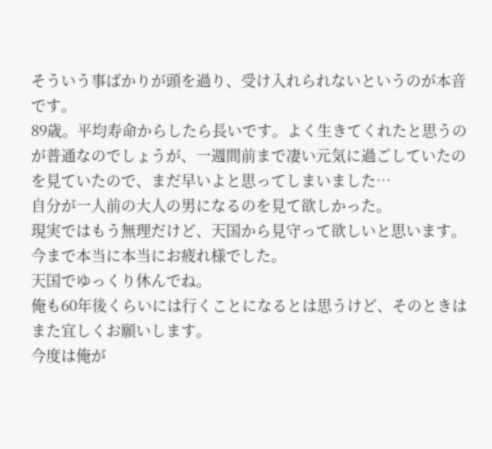そういう事ばかりが頭を過り、受け入れられないというのが本音です。
89歳。平均寿命からしたら長いです。よく生きてくれたと思うのが普通なのでしょうが、一週間前まで凄い元気に過ごしていたのを見ていたので、まだ早いよと思ってしまいました…
自分が一人前の大人の男になるのを見て欲しかった。
現実ではもう無理だけど、天国から見守って欲しいと思います。
今まで本当に本当にお疲れ様でした。
天国でゆっくり休んでね。
俺も60年後くらいには行くことになるとは思うけど、そのときはまた宜しくお願いします。
今度は俺が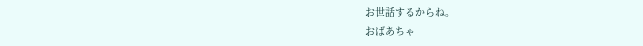お世話するからね。
おばあちゃ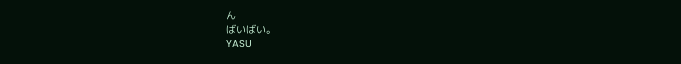ん
ばいばい。
YASU